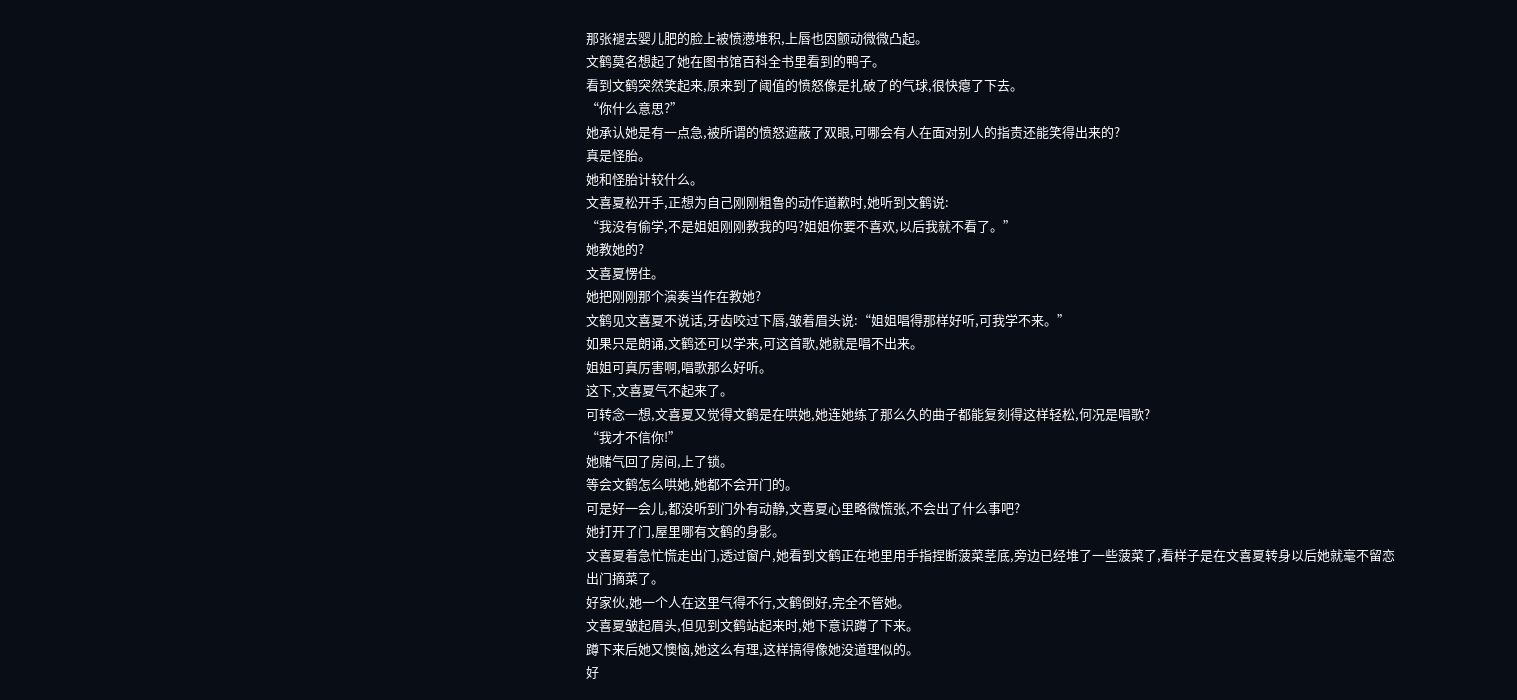那张褪去婴儿肥的脸上被愤懑堆积,上唇也因颤动微微凸起。
文鹤莫名想起了她在图书馆百科全书里看到的鸭子。
看到文鹤突然笑起来,原来到了阈值的愤怒像是扎破了的气球,很快瘪了下去。
“你什么意思?”
她承认她是有一点急,被所谓的愤怒遮蔽了双眼,可哪会有人在面对别人的指责还能笑得出来的?
真是怪胎。
她和怪胎计较什么。
文喜夏松开手,正想为自己刚刚粗鲁的动作道歉时,她听到文鹤说:
“我没有偷学,不是姐姐刚刚教我的吗?姐姐你要不喜欢,以后我就不看了。”
她教她的?
文喜夏愣住。
她把刚刚那个演奏当作在教她?
文鹤见文喜夏不说话,牙齿咬过下唇,皱着眉头说:“姐姐唱得那样好听,可我学不来。”
如果只是朗诵,文鹤还可以学来,可这首歌,她就是唱不出来。
姐姐可真厉害啊,唱歌那么好听。
这下,文喜夏气不起来了。
可转念一想,文喜夏又觉得文鹤是在哄她,她连她练了那么久的曲子都能复刻得这样轻松,何况是唱歌?
“我才不信你!”
她赌气回了房间,上了锁。
等会文鹤怎么哄她,她都不会开门的。
可是好一会儿,都没听到门外有动静,文喜夏心里略微慌张,不会出了什么事吧?
她打开了门,屋里哪有文鹤的身影。
文喜夏着急忙慌走出门,透过窗户,她看到文鹤正在地里用手指捏断菠菜茎底,旁边已经堆了一些菠菜了,看样子是在文喜夏转身以后她就毫不留恋出门摘菜了。
好家伙,她一个人在这里气得不行,文鹤倒好,完全不管她。
文喜夏皱起眉头,但见到文鹤站起来时,她下意识蹲了下来。
蹲下来后她又懊恼,她这么有理,这样搞得像她没道理似的。
好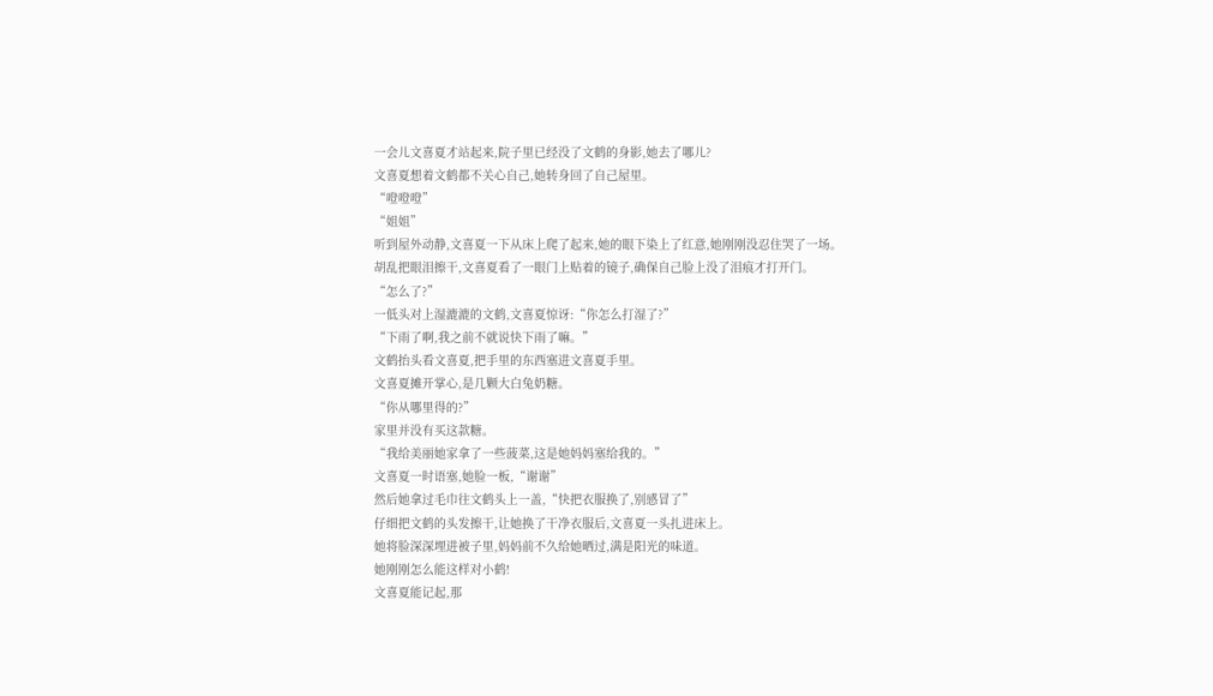一会儿文喜夏才站起来,院子里已经没了文鹤的身影,她去了哪儿?
文喜夏想着文鹤都不关心自己,她转身回了自己屋里。
“噔噔噔”
“姐姐”
听到屋外动静,文喜夏一下从床上爬了起来,她的眼下染上了红意,她刚刚没忍住哭了一场。
胡乱把眼泪擦干,文喜夏看了一眼门上贴着的镜子,确保自己脸上没了泪痕才打开门。
“怎么了?”
一低头对上湿漉漉的文鹤,文喜夏惊讶:“你怎么打湿了?”
“下雨了啊,我之前不就说快下雨了嘛。”
文鹤抬头看文喜夏,把手里的东西塞进文喜夏手里。
文喜夏摊开掌心,是几颗大白兔奶糖。
“你从哪里得的?”
家里并没有买这款糖。
“我给美丽她家拿了一些菠菜,这是她妈妈塞给我的。”
文喜夏一时语塞,她脸一板,“谢谢”
然后她拿过毛巾往文鹤头上一盖,“快把衣服换了,别感冒了”
仔细把文鹤的头发擦干,让她换了干净衣服后,文喜夏一头扎进床上。
她将脸深深埋进被子里,妈妈前不久给她晒过,满是阳光的味道。
她刚刚怎么能这样对小鹤!
文喜夏能记起,那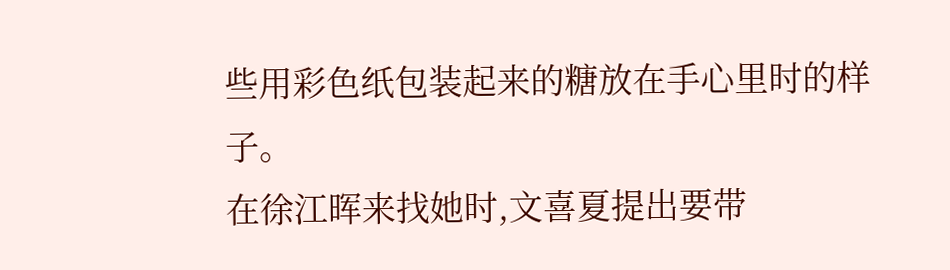些用彩色纸包装起来的糖放在手心里时的样子。
在徐江晖来找她时,文喜夏提出要带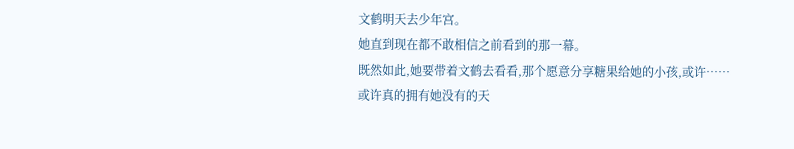文鹤明天去少年宫。
她直到现在都不敢相信之前看到的那一幕。
既然如此,她要带着文鹤去看看,那个愿意分享糖果给她的小孩,或许……
或许真的拥有她没有的天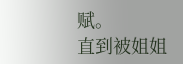赋。
直到被姐姐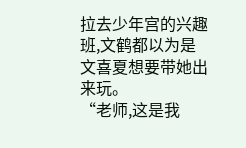拉去少年宫的兴趣班,文鹤都以为是文喜夏想要带她出来玩。
“老师,这是我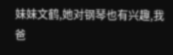妹妹文鹤,她对钢琴也有兴趣,我爸